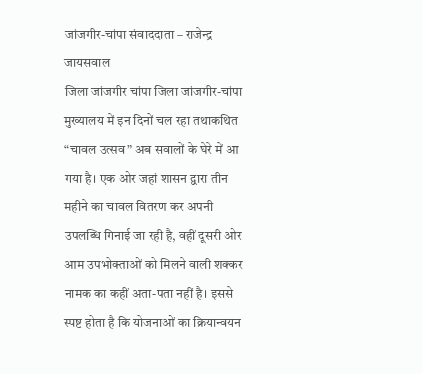जांजगीर-चांपा संवाददाता – राजेन्द्र जायसवाल
जिला जांजगीर चांपा जिला जांजगीर-चांपा मुख्यालय में इन दिनों चल रहा तथाकथित “चावल उत्सव” अब सवालों के घेरे में आ गया है। एक ओर जहां शासन द्वारा तीन महीने का चावल वितरण कर अपनी उपलब्धि गिनाई जा रही है, वहीं दूसरी ओर आम उपभोक्ताओं को मिलने वाली शक्कर नामक का कहीं अता-पता नहीं है। इससे स्पष्ट होता है कि योजनाओं का क्रियान्वयन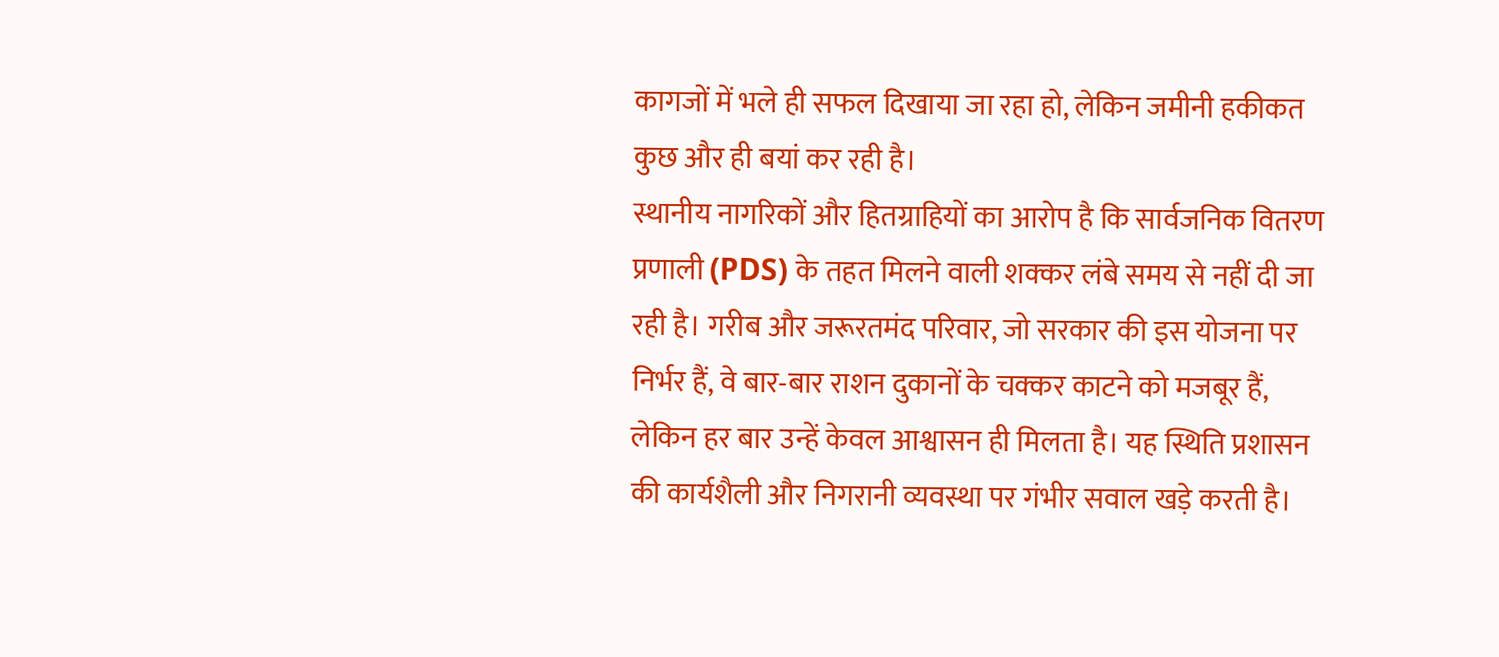कागजों में भले ही सफल दिखाया जा रहा हो, लेकिन जमीनी हकीकत कुछ और ही बयां कर रही है।
स्थानीय नागरिकों और हितग्राहियों का आरोप है कि सार्वजनिक वितरण प्रणाली (PDS) के तहत मिलने वाली शक्कर लंबे समय से नहीं दी जा रही है। गरीब और जरूरतमंद परिवार, जो सरकार की इस योजना पर निर्भर हैं, वे बार-बार राशन दुकानों के चक्कर काटने को मजबूर हैं, लेकिन हर बार उन्हें केवल आश्वासन ही मिलता है। यह स्थिति प्रशासन की कार्यशैली और निगरानी व्यवस्था पर गंभीर सवाल खड़े करती है।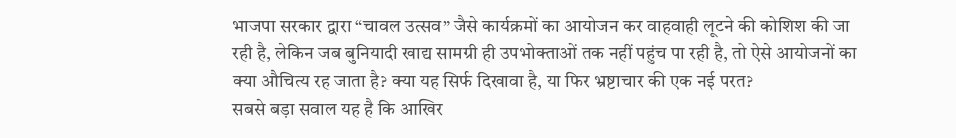भाजपा सरकार द्वारा “चावल उत्सव” जैसे कार्यक्रमों का आयोजन कर वाहवाही लूटने की कोशिश की जा रही है, लेकिन जब बुनियादी खाद्य सामग्री ही उपभोक्ताओं तक नहीं पहुंच पा रही है, तो ऐसे आयोजनों का क्या औचित्य रह जाता है? क्या यह सिर्फ दिखावा है, या फिर भ्रष्टाचार की एक नई परत?
सबसे बड़ा सवाल यह है कि आखिर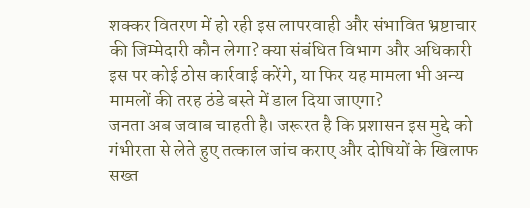शक्कर वितरण में हो रही इस लापरवाही और संभावित भ्रष्टाचार की जिम्मेदारी कौन लेगा? क्या संबंधित विभाग और अधिकारी इस पर कोई ठोस कार्रवाई करेंगे, या फिर यह मामला भी अन्य मामलों की तरह ठंडे बस्ते में डाल दिया जाएगा?
जनता अब जवाब चाहती है। जरूरत है कि प्रशासन इस मुद्दे को गंभीरता से लेते हुए तत्काल जांच कराए और दोषियों के खिलाफ सख्त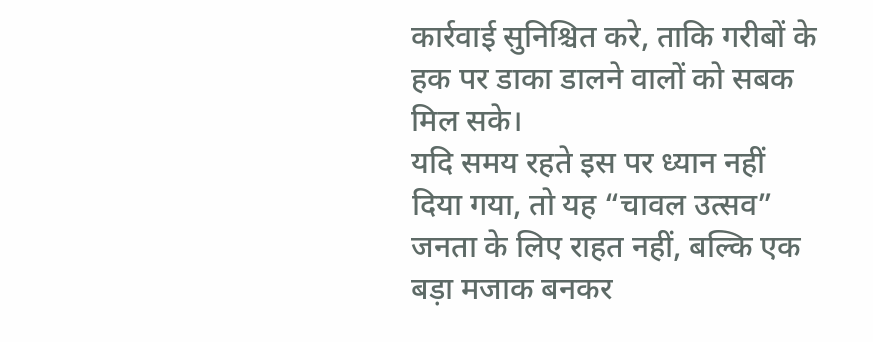कार्रवाई सुनिश्चित करे, ताकि गरीबों के हक पर डाका डालने वालों को सबक मिल सके।
यदि समय रहते इस पर ध्यान नहीं दिया गया, तो यह “चावल उत्सव” जनता के लिए राहत नहीं, बल्कि एक बड़ा मजाक बनकर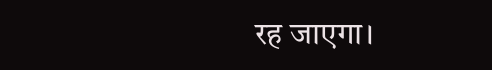रह जाएगा।